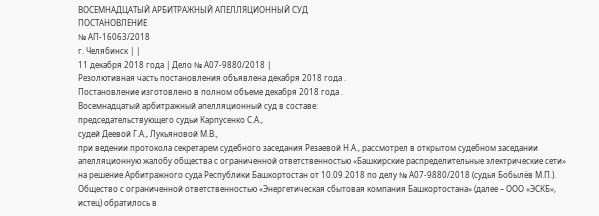ВОСЕМНАДЦАТЫЙ АРБИТРАЖНЫЙ АПЕЛЛЯЦИОННЫЙ СУД
ПОСТАНОВЛЕНИЕ
№ АП-16063/2018
г. Челябинск | |
11 декабря 2018 года | Дело № А07-9880/2018 |
Резолютивная часть постановления объявлена декабря 2018 года .
Постановление изготовлено в полном объеме декабря 2018 года .
Восемнадцатый арбитражный апелляционный суд в составе:
председательствующего судьи Карпусенко С.А.,
судей Деевой Г.А., Лукьяновой М.В.,
при ведении протокола секретарем судебного заседания Резаевой Н.А., рассмотрел в открытом судебном заседании апелляционную жалобу общества с ограниченной ответственностью «Башкирские распределительные электрические сети» на решение Арбитражного суда Республики Башкортостан от 10.09.2018 по делу № А07-9880/2018 (судья Бобылёв М.П.).
Общество с ограниченной ответственностью «Энергетическая сбытовая компания Башкортостана» (далее – ООО «ЭСКБ», истец) обратилось в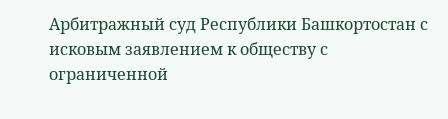Арбитражный суд Республики Башкортостан с исковым заявлением к обществу с ограниченной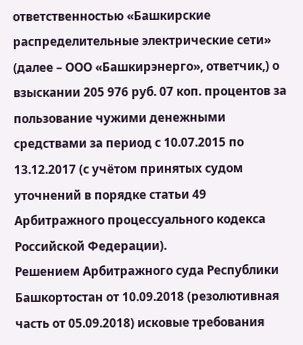ответственностью «Башкирские распределительные электрические сети» (далее – ООО «Башкирэнерго», ответчик,) о взыскании 205 976 руб. 07 коп. процентов за пользование чужими денежными средствами за период с 10.07.2015 по 13.12.2017 (с учётом принятых судом уточнений в порядке статьи 49 Арбитражного процессуального кодекса Российской Федерации).
Решением Арбитражного суда Республики Башкортостан от 10.09.2018 (резолютивная часть от 05.09.2018) исковые требования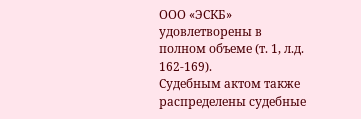ООО «ЭСКБ» удовлетворены в полном объеме (т. 1, л.д. 162-169).
Судебным актом также распределены судебные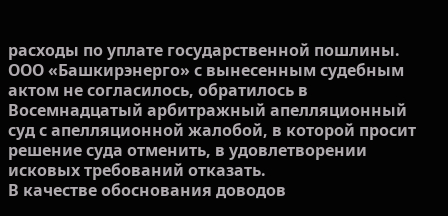расходы по уплате государственной пошлины.
ООО «Башкирэнерго» с вынесенным судебным актом не согласилось, обратилось в Восемнадцатый арбитражный апелляционный суд с апелляционной жалобой, в которой просит решение суда отменить, в удовлетворении исковых требований отказать.
В качестве обоснования доводов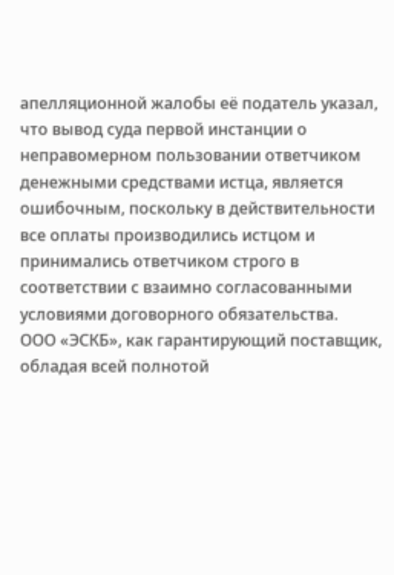апелляционной жалобы её податель указал, что вывод суда первой инстанции о неправомерном пользовании ответчиком денежными средствами истца, является ошибочным, поскольку в действительности все оплаты производились истцом и принимались ответчиком строго в соответствии с взаимно согласованными условиями договорного обязательства.
ООО «ЭСКБ», как гарантирующий поставщик, обладая всей полнотой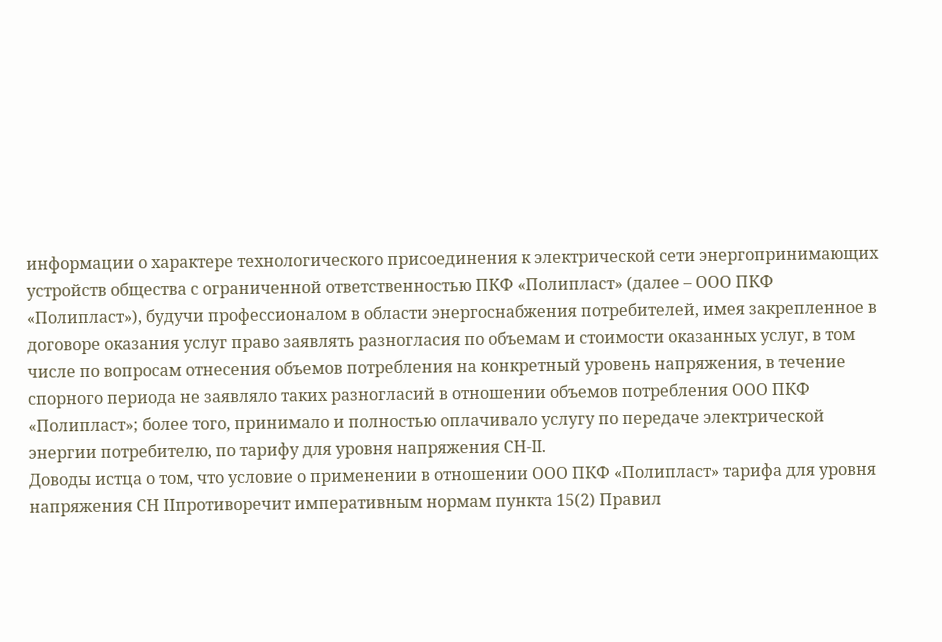информации о характере технологического присоединения к электрической сети энергопринимающих устройств общества с ограниченной ответственностью ПКФ «Полипласт» (далее – ООО ПКФ «Полипласт»), будучи профессионалом в области энергоснабжения потребителей, имея закрепленное в договоре оказания услуг право заявлять разногласия по объемам и стоимости оказанных услуг, в том числе по вопросам отнесения объемов потребления на конкретный уровень напряжения, в течение спорного периода не заявляло таких разногласий в отношении объемов потребления ООО ПКФ «Полипласт»; более того, принимало и полностью оплачивало услугу по передаче электрической энергии потребителю, по тарифу для уровня напряжения СН-II.
Доводы истца о том, что условие о применении в отношении ООО ПКФ «Полипласт» тарифа для уровня напряжения СН IIпротиворечит императивным нормам пункта 15(2) Правил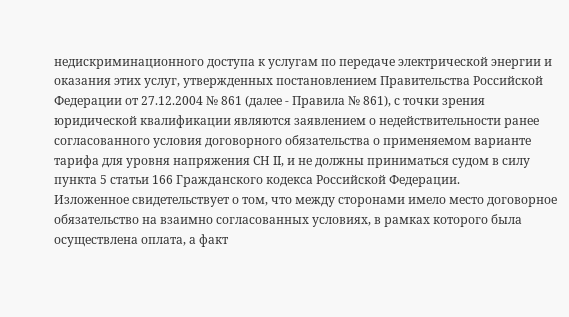недискриминационного доступа к услугам по передаче электрической энергии и оказания этих услуг, утвержденных постановлением Правительства Российской Федерации от 27.12.2004 № 861 (далее - Правила № 861), с точки зрения юридической квалификации являются заявлением о недействительности ранее согласованного условия договорного обязательства о применяемом варианте тарифа для уровня напряжения СН II, и не должны приниматься судом в силу пункта 5 статьи 166 Гражданского кодекса Российской Федерации.
Изложенное свидетельствует о том, что между сторонами имело место договорное обязательство на взаимно согласованных условиях, в рамках которого была осуществлена оплата, а факт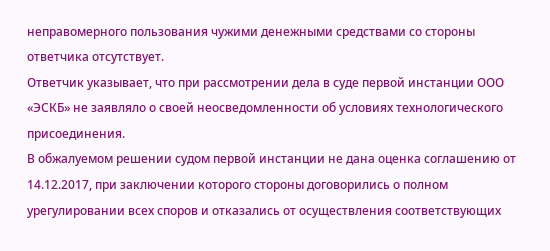неправомерного пользования чужими денежными средствами со стороны ответчика отсутствует.
Ответчик указывает, что при рассмотрении дела в суде первой инстанции ООО «ЭСКБ» не заявляло о своей неосведомленности об условиях технологического присоединения.
В обжалуемом решении судом первой инстанции не дана оценка соглашению от 14.12.2017, при заключении которого стороны договорились о полном урегулировании всех споров и отказались от осуществления соответствующих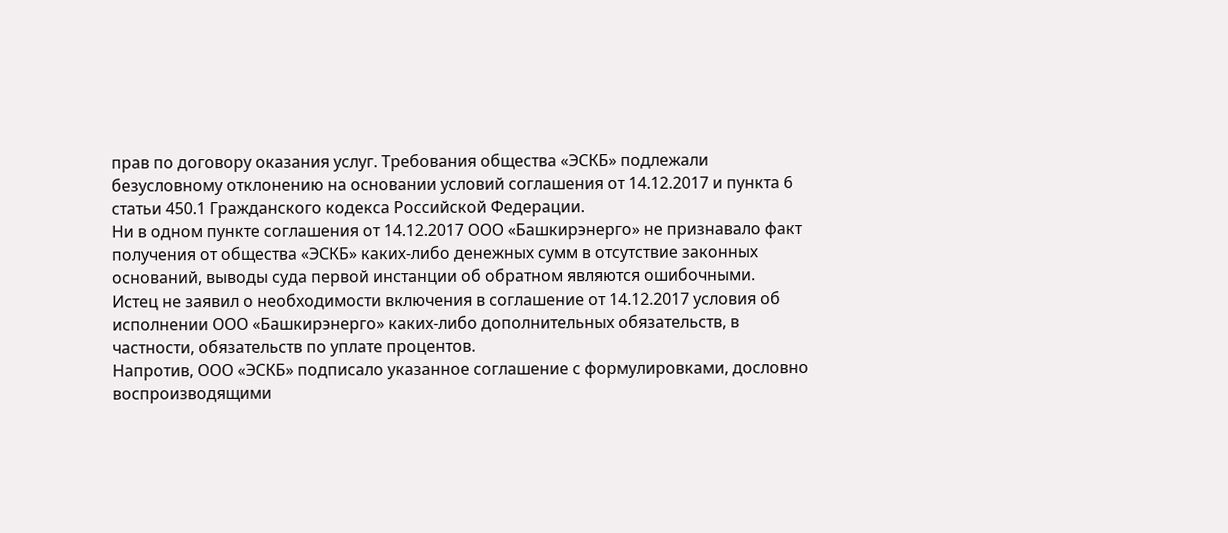прав по договору оказания услуг. Требования общества «ЭСКБ» подлежали безусловному отклонению на основании условий соглашения от 14.12.2017 и пункта 6 статьи 450.1 Гражданского кодекса Российской Федерации.
Ни в одном пункте соглашения от 14.12.2017 ООО «Башкирэнерго» не признавало факт получения от общества «ЭСКБ» каких-либо денежных сумм в отсутствие законных оснований, выводы суда первой инстанции об обратном являются ошибочными.
Истец не заявил о необходимости включения в соглашение от 14.12.2017 условия об исполнении ООО «Башкирэнерго» каких-либо дополнительных обязательств, в частности, обязательств по уплате процентов.
Напротив, ООО «ЭСКБ» подписало указанное соглашение с формулировками, дословно воспроизводящими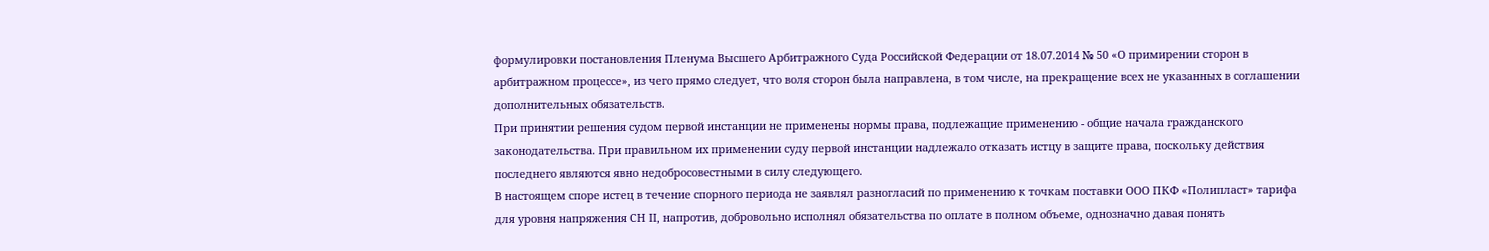формулировки постановления Пленума Высшего Арбитражного Суда Российской Федерации от 18.07.2014 № 50 «О примирении сторон в арбитражном процессе», из чего прямо следует, что воля сторон была направлена, в том числе, на прекращение всех не указанных в соглашении дополнительных обязательств.
При принятии решения судом первой инстанции не применены нормы права, подлежащие применению - общие начала гражданского законодательства. При правильном их применении суду первой инстанции надлежало отказать истцу в защите права, поскольку действия последнего являются явно недобросовестными в силу следующего.
В настоящем споре истец в течение спорного периода не заявлял разногласий по применению к точкам поставки ООО ПКФ «Полипласт» тарифа для уровня напряжения СН II, напротив, добровольно исполнял обязательства по оплате в полном объеме, однозначно давая понять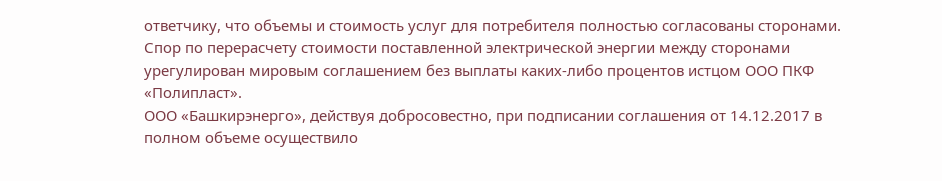ответчику, что объемы и стоимость услуг для потребителя полностью согласованы сторонами.
Спор по перерасчету стоимости поставленной электрической энергии между сторонами урегулирован мировым соглашением без выплаты каких-либо процентов истцом ООО ПКФ «Полипласт».
ООО «Башкирэнерго», действуя добросовестно, при подписании соглашения от 14.12.2017 в полном объеме осуществило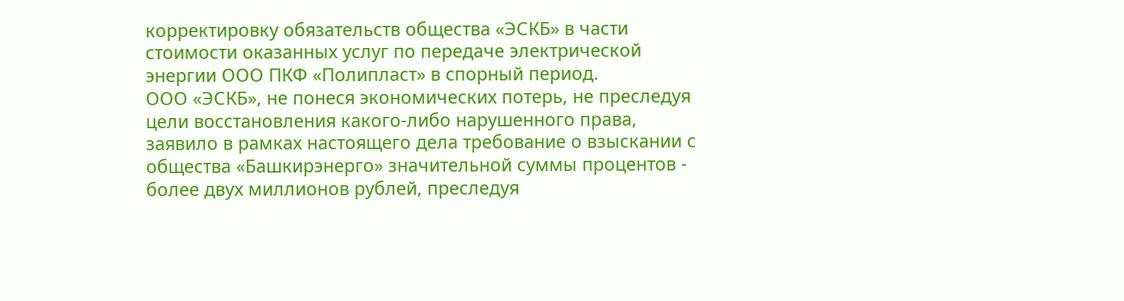корректировку обязательств общества «ЭСКБ» в части стоимости оказанных услуг по передаче электрической энергии ООО ПКФ «Полипласт» в спорный период.
ООО «ЭСКБ», не понеся экономических потерь, не преследуя цели восстановления какого-либо нарушенного права, заявило в рамках настоящего дела требование о взыскании с общества «Башкирэнерго» значительной суммы процентов - более двух миллионов рублей, преследуя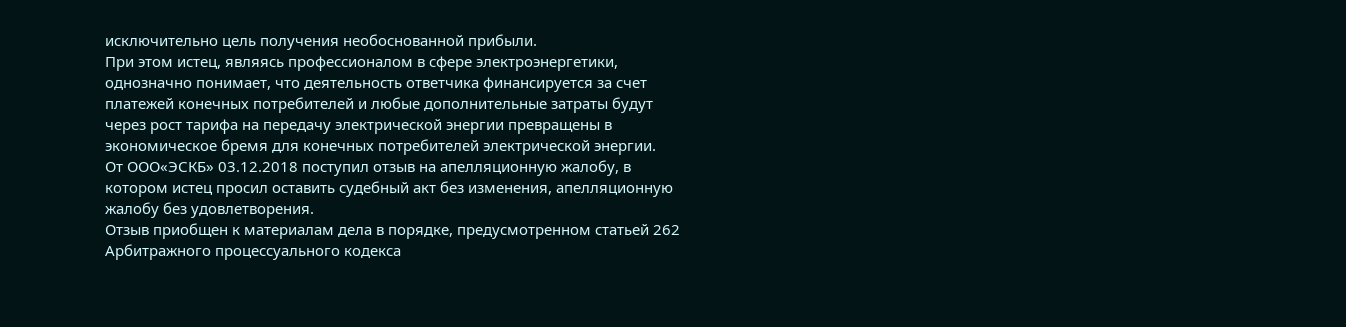исключительно цель получения необоснованной прибыли.
При этом истец, являясь профессионалом в сфере электроэнергетики, однозначно понимает, что деятельность ответчика финансируется за счет платежей конечных потребителей и любые дополнительные затраты будут через рост тарифа на передачу электрической энергии превращены в экономическое бремя для конечных потребителей электрической энергии.
От ООО«ЭСКБ» 03.12.2018 поступил отзыв на апелляционную жалобу, в котором истец просил оставить судебный акт без изменения, апелляционную жалобу без удовлетворения.
Отзыв приобщен к материалам дела в порядке, предусмотренном статьей 262 Арбитражного процессуального кодекса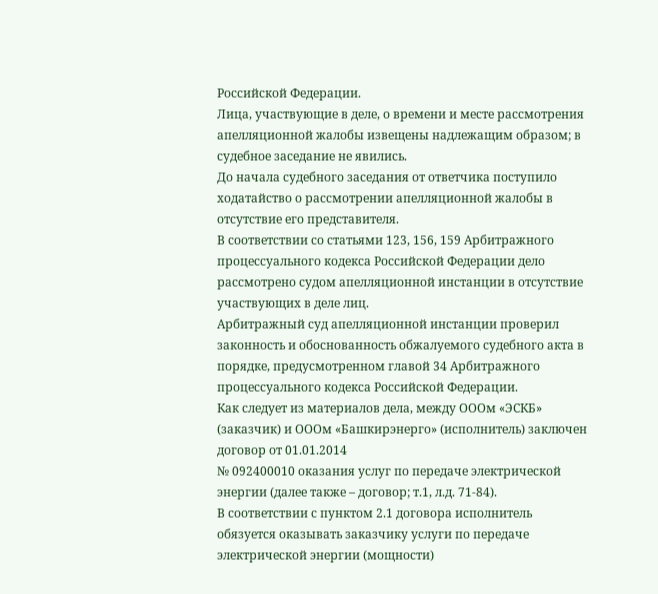Российской Федерации.
Лица, участвующие в деле, о времени и месте рассмотрения апелляционной жалобы извещены надлежащим образом; в судебное заседание не явились.
До начала судебного заседания от ответчика поступило ходатайство о рассмотрении апелляционной жалобы в отсутствие его представителя.
В соответствии со статьями 123, 156, 159 Арбитражного процессуального кодекса Российской Федерации дело рассмотрено судом апелляционной инстанции в отсутствие участвующих в деле лиц.
Арбитражный суд апелляционной инстанции проверил законность и обоснованность обжалуемого судебного акта в порядке, предусмотренном главой 34 Арбитражного процессуального кодекса Российской Федерации.
Как следует из материалов дела, между ОООм «ЭСКБ» (заказчик) и ОООм «Башкирэнерго» (исполнитель) заключен договор от 01.01.2014
№ 092400010 оказания услуг по передаче электрической энергии (далее также – договор; т.1, л.д. 71-84).
В соответствии с пунктом 2.1 договора исполнитель обязуется оказывать заказчику услуги по передаче электрической энергии (мощности)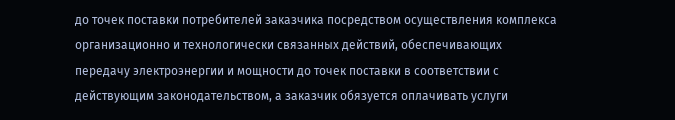до точек поставки потребителей заказчика посредством осуществления комплекса организационно и технологически связанных действий, обеспечивающих передачу электроэнергии и мощности до точек поставки в соответствии с действующим законодательством, а заказчик обязуется оплачивать услуги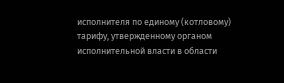исполнителя по единому (котловому) тарифу, утвержденному органом исполнительной власти в области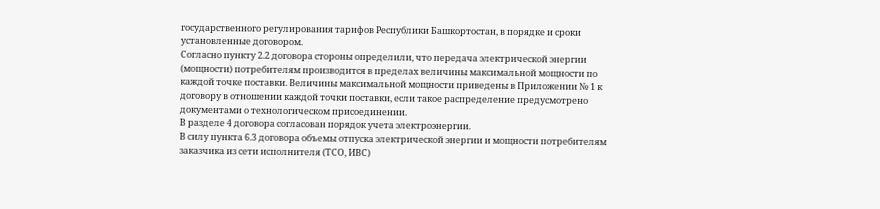государственного регулирования тарифов Республики Башкортостан, в порядке и сроки установленные договором.
Согласно пункту 2.2 договора стороны определили, что передача электрической энергии (мощности) потребителям производится в пределах величины максимальной мощности по каждой точке поставки. Величины максимальной мощности приведены в Приложении № 1 к договору в отношении каждой точки поставки, если такое распределение предусмотрено документами о технологическом присоединении.
В разделе 4 договора согласован порядок учета электроэнергии.
В силу пункта 6.3 договора объемы отпуска электрической энергии и мощности потребителям заказчика из сети исполнителя (ТСО, ИВС)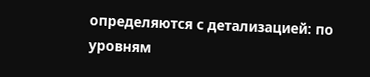определяются с детализацией: по уровням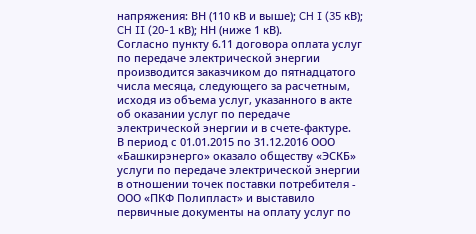напряжения: ВН (110 кВ и выше); CH I (35 кВ); CH II (20-1 кВ); НН (ниже 1 кВ).
Согласно пункту 6.11 договора оплата услуг по передаче электрической энергии производится заказчиком до пятнадцатого числа месяца, следующего за расчетным, исходя из объема услуг, указанного в акте об оказании услуг по передаче электрической энергии и в счете-фактуре.
В период с 01.01.2015 по 31.12.2016 ООО «Башкирэнерго» оказало обществу «ЭСКБ» услуги по передаче электрической энергии в отношении точек поставки потребителя - ООО «ПКФ Полипласт» и выставило первичные документы на оплату услуг по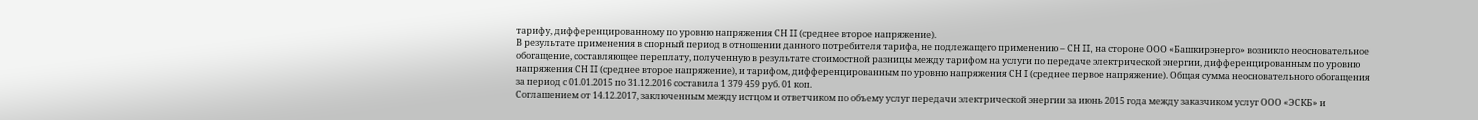тарифу, дифференцированному по уровню напряжения СН II (среднее второе напряжение).
В результате применения в спорный период в отношении данного потребителя тарифа, не подлежащего применению – СН II, на стороне ООО «Башкирэнерго» возникло неосновательное обогащение, составляющее переплату, полученную в результате стоимостной разницы между тарифом на услуги по передаче электрической энергии, дифференцированным по уровню напряжения СН II (среднее второе напряжение), и тарифом, дифференцированным по уровню напряжения СН I (среднее первое напряжение). Общая сумма неосновательного обогащения за период с 01.01.2015 по 31.12.2016 составила 1 379 459 руб. 01 коп.
Соглашением от 14.12.2017, заключенным между истцом и ответчиком по объему услуг передачи электрической энергии за июнь 2015 года между заказчиком услуг ООО «ЭСКБ» и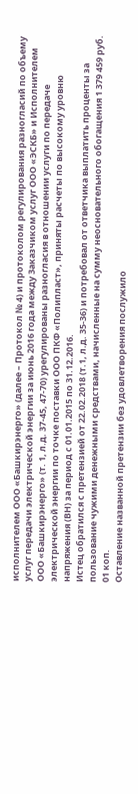исполнителем ООО «Башкирэнерго» (далее – Протокол № 4) и протоколом регулирования разногласий по объему услуг передачи электрической энергии за июнь 2016 года между Заказчиком услуг ООО «ЭСКБ» и Исполнителем ООО «Башкирэнерго» (т. 1, л.д. 37-45, 47-70) урегулированы разногласия в отношении услуги по передаче электрической энергии по точке поставки ООО ПКФ «Полипласт», приняты расчеты по высокому уровню напряжения (ВН) за период с 01.01.2015 по 31.12.2016.
Истец обратился с претензией от 22.02.2018 (т.1, л.д. 35-36) и потребовал от ответчика выплатить проценты за пользование чужими денежными средствами, начисленные на сумму неосновательного обогащения 1 379 459 руб. 01 коп.
Оставление названной претензии без удовлетворения послужило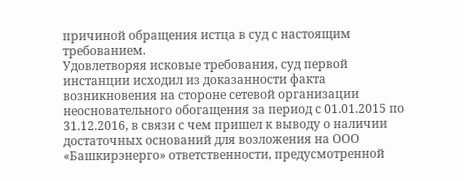причиной обращения истца в суд с настоящим требованием.
Удовлетворяя исковые требования, суд первой инстанции исходил из доказанности факта возникновения на стороне сетевой организации неосновательного обогащения за период с 01.01.2015 по 31.12.2016, в связи с чем пришел к выводу о наличии достаточных оснований для возложения на ООО «Башкирэнерго» ответственности, предусмотренной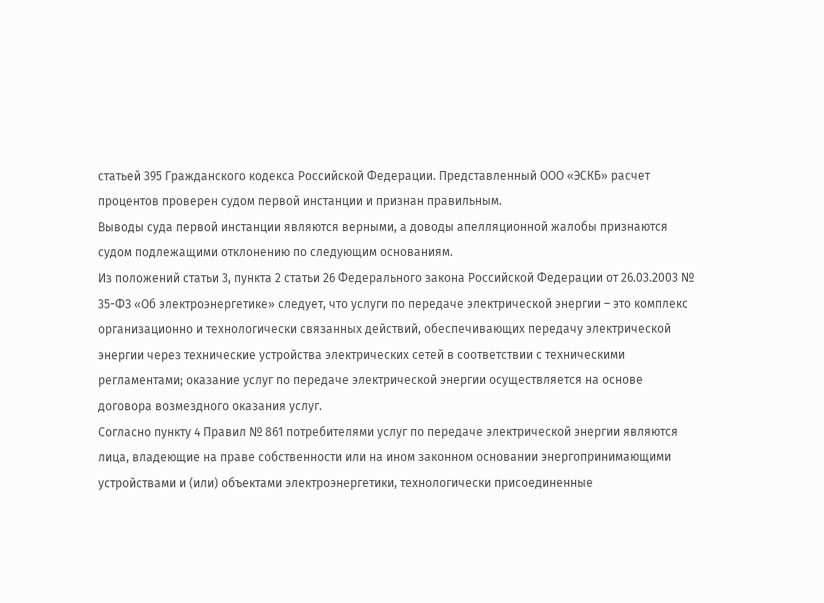статьей 395 Гражданского кодекса Российской Федерации. Представленный ООО «ЭСКБ» расчет процентов проверен судом первой инстанции и признан правильным.
Выводы суда первой инстанции являются верными, а доводы апелляционной жалобы признаются судом подлежащими отклонению по следующим основаниям.
Из положений статьи 3, пункта 2 статьи 26 Федерального закона Российской Федерации от 26.03.2003 № 35-ФЗ «Об электроэнергетике» следует, что услуги по передаче электрической энергии – это комплекс организационно и технологически связанных действий, обеспечивающих передачу электрической энергии через технические устройства электрических сетей в соответствии с техническими регламентами; оказание услуг по передаче электрической энергии осуществляется на основе договора возмездного оказания услуг.
Согласно пункту 4 Правил № 861 потребителями услуг по передаче электрической энергии являются лица, владеющие на праве собственности или на ином законном основании энергопринимающими устройствами и (или) объектами электроэнергетики, технологически присоединенные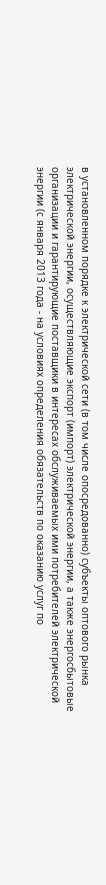в установленном порядке к электрической сети (в том числе опосредованно) субъекты оптового рынка электрической энергии, осуществляющие экспорт (импорт) электрической энергии, а также энергосбытовые организации и гарантирующие поставщики в интересах обслуживаемых ими потребителей электрической энергии (с января 2013 года - на условиях определения обязательств по оказанию услуг по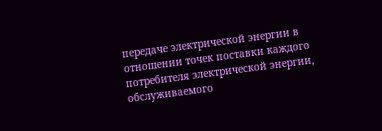передаче электрической энергии в отношении точек поставки каждого потребителя электрической энергии, обслуживаемого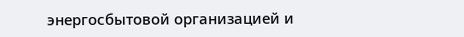энергосбытовой организацией и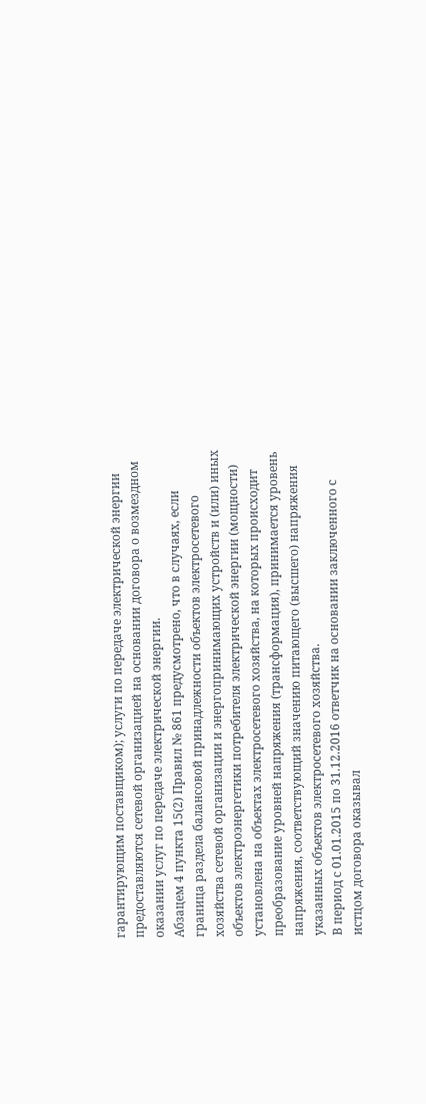гарантирующим поставщиком); услуги по передаче электрической энергии предоставляются сетевой организацией на основании договора о возмездном оказании услуг по передаче электрической энергии.
Абзацем 4 пункта 15(2) Правил № 861 предусмотрено, что в случаях, если граница раздела балансовой принадлежности объектов электросетевого хозяйства сетевой организации и энергопринимающих устройств и (или) иных объектов электроэнергетики потребителя электрической энергии (мощности) установлена на объектах электросетевого хозяйства, на которых происходит преобразование уровней напряжения (трансформация), принимается уровень напряжения, соответствующий значению питающего (высшего) напряжения указанных объектов электросетевого хозяйства.
В период с 01.01.2015 по 31.12.2016 ответчик на основании заключенного с истцом договора оказывал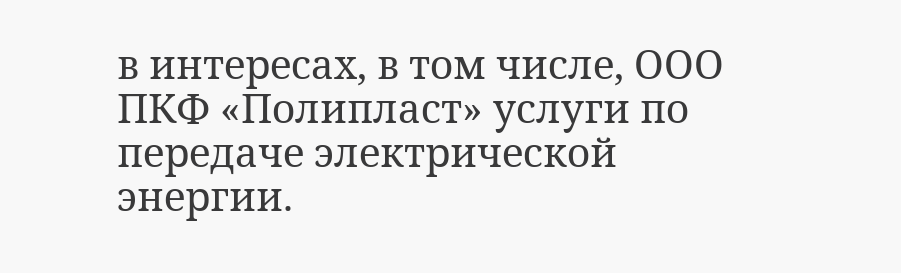в интересах, в том числе, ООО ПКФ «Полипласт» услуги по передаче электрической энергии.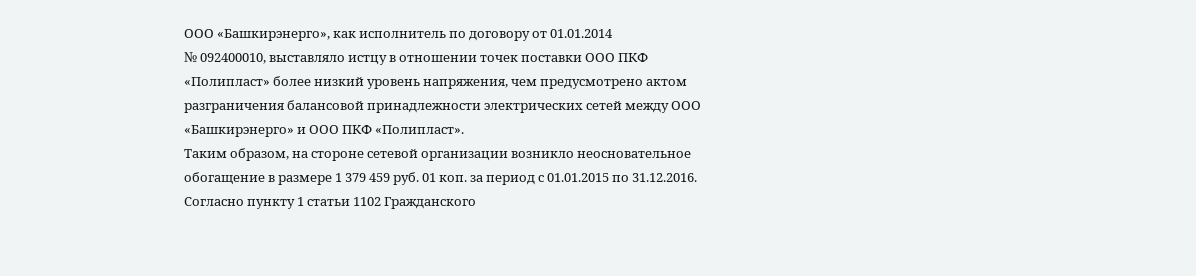ООО «Башкирэнерго», как исполнитель по договору от 01.01.2014
№ 092400010, выставляло истцу в отношении точек поставки ООО ПКФ «Полипласт» более низкий уровень напряжения, чем предусмотрено актом разграничения балансовой принадлежности электрических сетей между ООО «Башкирэнерго» и ООО ПКФ «Полипласт».
Таким образом, на стороне сетевой организации возникло неосновательное обогащение в размере 1 379 459 руб. 01 коп. за период с 01.01.2015 по 31.12.2016.
Согласно пункту 1 статьи 1102 Гражданского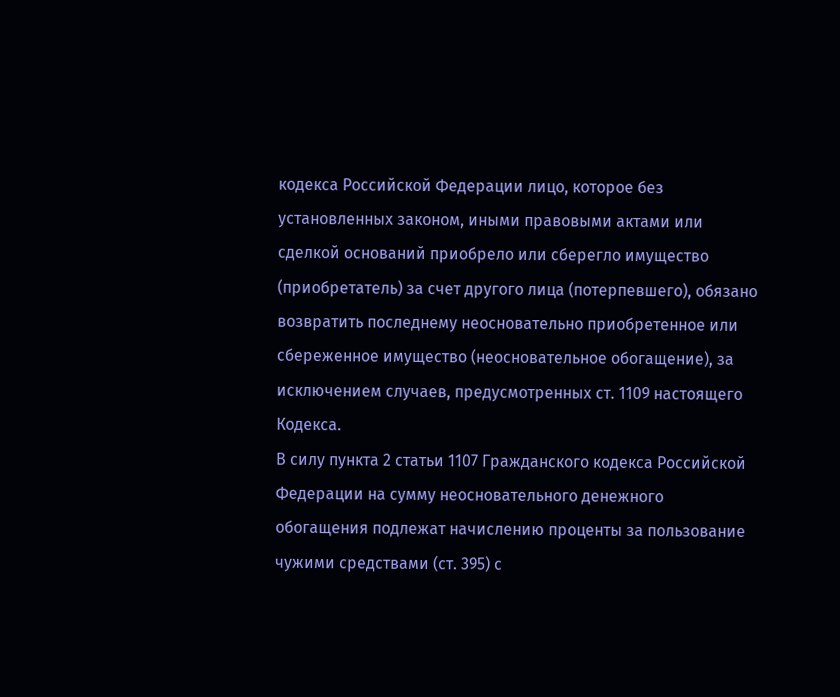кодекса Российской Федерации лицо, которое без установленных законом, иными правовыми актами или сделкой оснований приобрело или сберегло имущество (приобретатель) за счет другого лица (потерпевшего), обязано возвратить последнему неосновательно приобретенное или сбереженное имущество (неосновательное обогащение), за исключением случаев, предусмотренных ст. 1109 настоящего Кодекса.
В силу пункта 2 статьи 1107 Гражданского кодекса Российской Федерации на сумму неосновательного денежного обогащения подлежат начислению проценты за пользование чужими средствами (ст. 395) с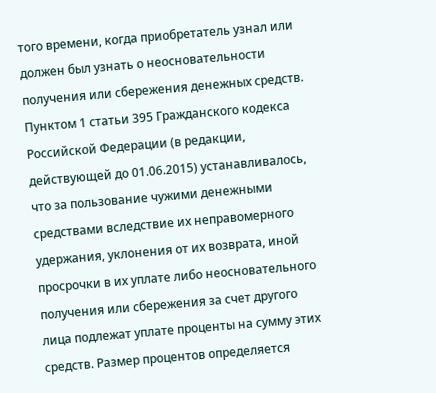того времени, когда приобретатель узнал или должен был узнать о неосновательности получения или сбережения денежных средств.
Пунктом 1 статьи 395 Гражданского кодекса Российской Федерации (в редакции, действующей до 01.06.2015) устанавливалось, что за пользование чужими денежными средствами вследствие их неправомерного удержания, уклонения от их возврата, иной просрочки в их уплате либо неосновательного получения или сбережения за счет другого лица подлежат уплате проценты на сумму этих средств. Размер процентов определяется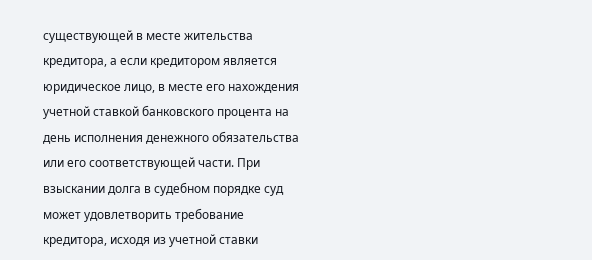существующей в месте жительства кредитора, а если кредитором является юридическое лицо, в месте его нахождения учетной ставкой банковского процента на день исполнения денежного обязательства или его соответствующей части. При взыскании долга в судебном порядке суд может удовлетворить требование кредитора, исходя из учетной ставки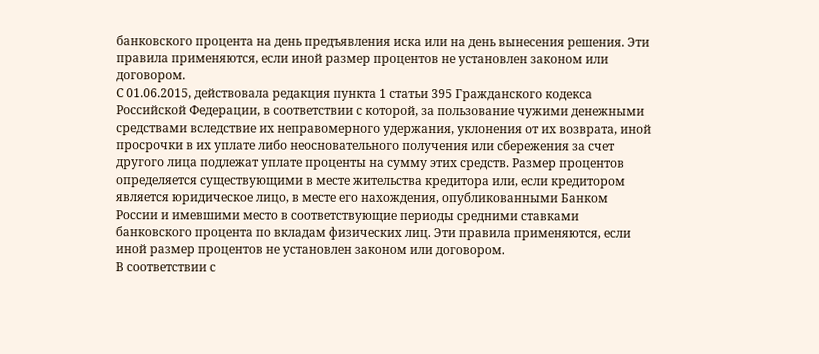банковского процента на день предъявления иска или на день вынесения решения. Эти правила применяются, если иной размер процентов не установлен законом или договором.
С 01.06.2015, действовала редакция пункта 1 статьи 395 Гражданского кодекса Российской Федерации, в соответствии с которой, за пользование чужими денежными средствами вследствие их неправомерного удержания, уклонения от их возврата, иной просрочки в их уплате либо неосновательного получения или сбережения за счет другого лица подлежат уплате проценты на сумму этих средств. Размер процентов определяется существующими в месте жительства кредитора или, если кредитором является юридическое лицо, в месте его нахождения, опубликованными Банком России и имевшими место в соответствующие периоды средними ставками банковского процента по вкладам физических лиц. Эти правила применяются, если иной размер процентов не установлен законом или договором.
В соответствии с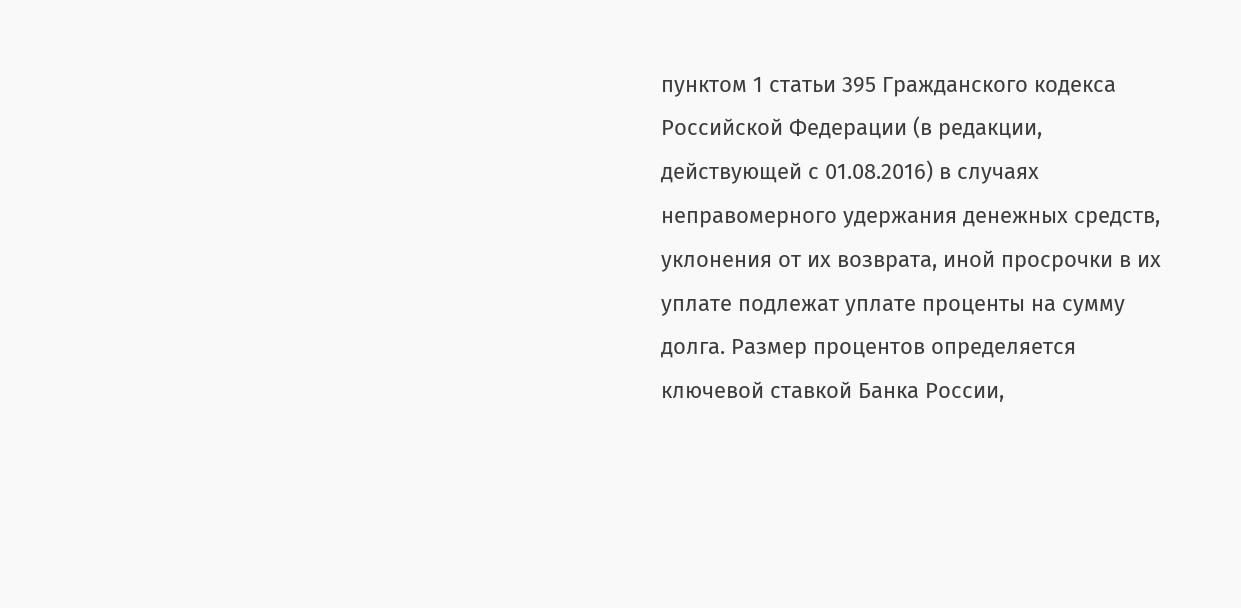пунктом 1 статьи 395 Гражданского кодекса Российской Федерации (в редакции, действующей с 01.08.2016) в случаях неправомерного удержания денежных средств, уклонения от их возврата, иной просрочки в их уплате подлежат уплате проценты на сумму долга. Размер процентов определяется ключевой ставкой Банка России,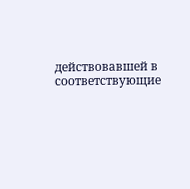действовавшей в соответствующие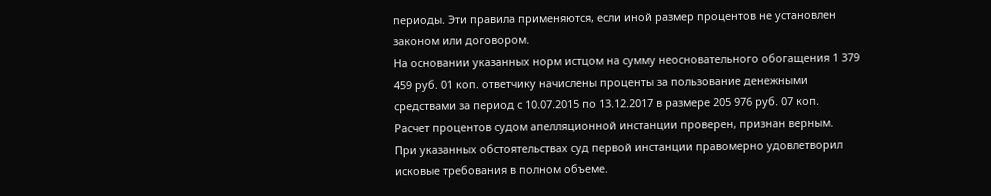периоды. Эти правила применяются, если иной размер процентов не установлен законом или договором.
На основании указанных норм истцом на сумму неосновательного обогащения 1 379 459 руб. 01 коп. ответчику начислены проценты за пользование денежными средствами за период с 10.07.2015 по 13.12.2017 в размере 205 976 руб. 07 коп.
Расчет процентов судом апелляционной инстанции проверен, признан верным.
При указанных обстоятельствах суд первой инстанции правомерно удовлетворил исковые требования в полном объеме.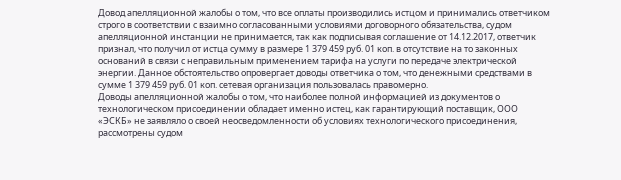Довод апелляционной жалобы о том, что все оплаты производились истцом и принимались ответчиком строго в соответствии с взаимно согласованными условиями договорного обязательства, судом апелляционной инстанции не принимается, так как подписывая соглашение от 14.12.2017, ответчик признал, что получил от истца сумму в размере 1 379 459 руб. 01 коп. в отсутствие на то законных оснований в связи с неправильным применением тарифа на услуги по передаче электрической энергии. Данное обстоятельство опровергает доводы ответчика о том, что денежными средствами в сумме 1 379 459 руб. 01 коп. сетевая организация пользовалась правомерно.
Доводы апелляционной жалобы о том, что наиболее полной информацией из документов о технологическом присоединении обладает именно истец, как гарантирующий поставщик, ООО «ЭСКБ» не заявляло о своей неосведомленности об условиях технологического присоединения, рассмотрены судом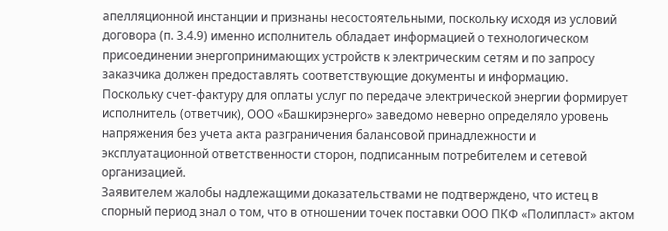апелляционной инстанции и признаны несостоятельными, поскольку исходя из условий договора (п. 3.4.9) именно исполнитель обладает информацией о технологическом присоединении энергопринимающих устройств к электрическим сетям и по запросу заказчика должен предоставлять соответствующие документы и информацию.
Поскольку счет-фактуру для оплаты услуг по передаче электрической энергии формирует исполнитель (ответчик), ООО «Башкирэнерго» заведомо неверно определяло уровень напряжения без учета акта разграничения балансовой принадлежности и эксплуатационной ответственности сторон, подписанным потребителем и сетевой организацией.
Заявителем жалобы надлежащими доказательствами не подтверждено, что истец в спорный период знал о том, что в отношении точек поставки ООО ПКФ «Полипласт» актом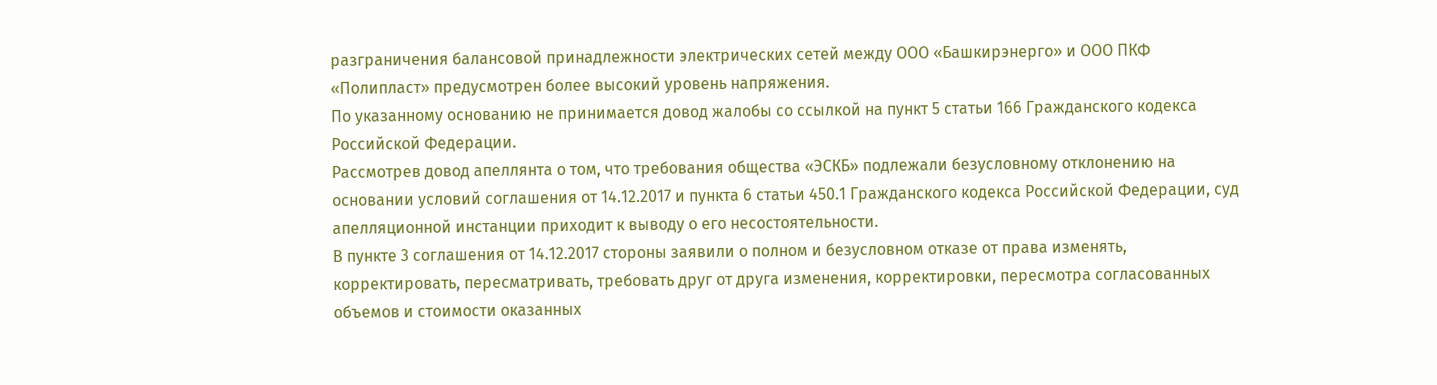разграничения балансовой принадлежности электрических сетей между ООО «Башкирэнерго» и ООО ПКФ «Полипласт» предусмотрен более высокий уровень напряжения.
По указанному основанию не принимается довод жалобы со ссылкой на пункт 5 статьи 166 Гражданского кодекса Российской Федерации.
Рассмотрев довод апеллянта о том, что требования общества «ЭСКБ» подлежали безусловному отклонению на основании условий соглашения от 14.12.2017 и пункта 6 статьи 450.1 Гражданского кодекса Российской Федерации, суд апелляционной инстанции приходит к выводу о его несостоятельности.
В пункте 3 соглашения от 14.12.2017 стороны заявили о полном и безусловном отказе от права изменять, корректировать, пересматривать, требовать друг от друга изменения, корректировки, пересмотра согласованных объемов и стоимости оказанных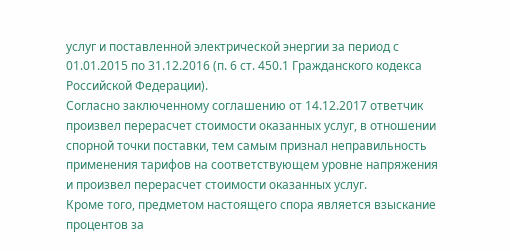услуг и поставленной электрической энергии за период с 01.01.2015 по 31.12.2016 (п. 6 ст. 450.1 Гражданского кодекса Российской Федерации).
Согласно заключенному соглашению от 14.12.2017 ответчик произвел перерасчет стоимости оказанных услуг, в отношении спорной точки поставки, тем самым признал неправильность применения тарифов на соответствующем уровне напряжения и произвел перерасчет стоимости оказанных услуг.
Кроме того, предметом настоящего спора является взыскание процентов за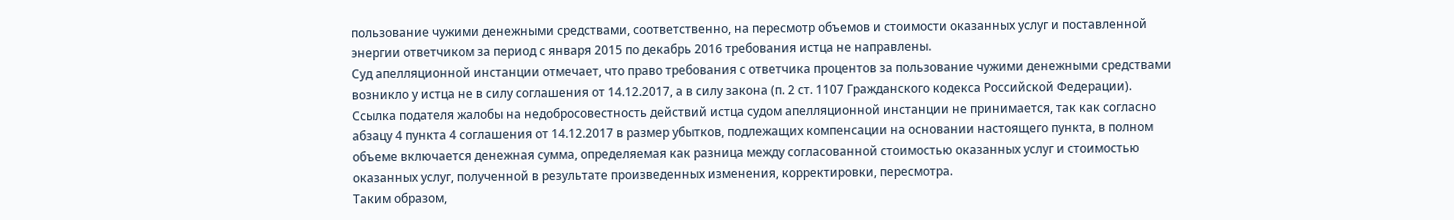пользование чужими денежными средствами, соответственно, на пересмотр объемов и стоимости оказанных услуг и поставленной энергии ответчиком за период с января 2015 по декабрь 2016 требования истца не направлены.
Суд апелляционной инстанции отмечает, что право требования с ответчика процентов за пользование чужими денежными средствами возникло у истца не в силу соглашения от 14.12.2017, а в силу закона (п. 2 ст. 1107 Гражданского кодекса Российской Федерации).
Ссылка подателя жалобы на недобросовестность действий истца судом апелляционной инстанции не принимается, так как согласно абзацу 4 пункта 4 соглашения от 14.12.2017 в размер убытков, подлежащих компенсации на основании настоящего пункта, в полном объеме включается денежная сумма, определяемая как разница между согласованной стоимостью оказанных услуг и стоимостью оказанных услуг, полученной в результате произведенных изменения, корректировки, пересмотра.
Таким образом,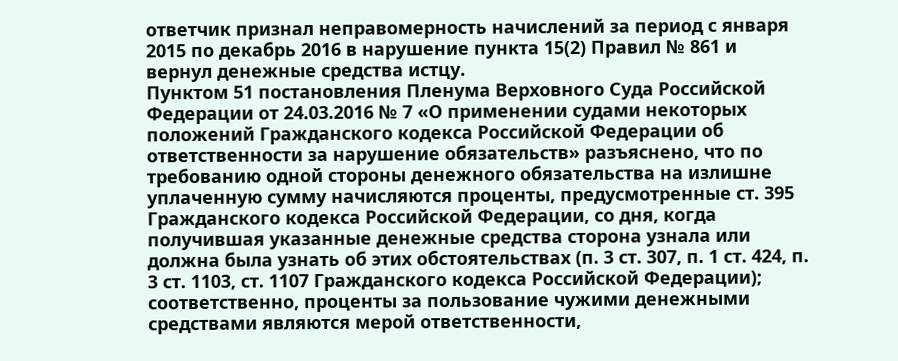ответчик признал неправомерность начислений за период с января 2015 по декабрь 2016 в нарушение пункта 15(2) Правил № 861 и вернул денежные средства истцу.
Пунктом 51 постановления Пленума Верховного Суда Российской Федерации от 24.03.2016 № 7 «О применении судами некоторых положений Гражданского кодекса Российской Федерации об ответственности за нарушение обязательств» разъяснено, что по требованию одной стороны денежного обязательства на излишне уплаченную сумму начисляются проценты, предусмотренные ст. 395 Гражданского кодекса Российской Федерации, со дня, когда получившая указанные денежные средства сторона узнала или должна была узнать об этих обстоятельствах (п. 3 ст. 307, п. 1 ст. 424, п. 3 ст. 1103, ст. 1107 Гражданского кодекса Российской Федерации); соответственно, проценты за пользование чужими денежными средствами являются мерой ответственности,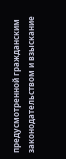предусмотренной гражданским законодательством и взыскание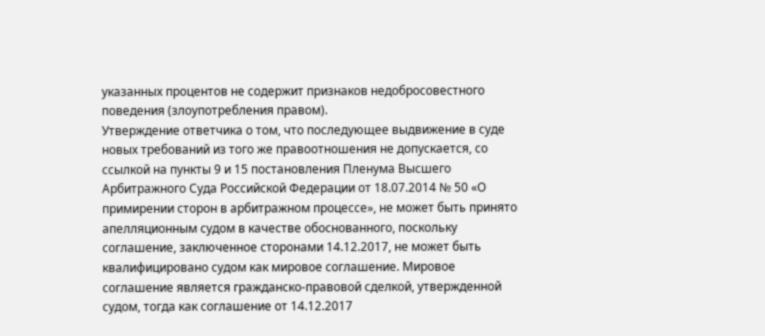указанных процентов не содержит признаков недобросовестного поведения (злоупотребления правом).
Утверждение ответчика о том, что последующее выдвижение в суде новых требований из того же правоотношения не допускается, со ссылкой на пункты 9 и 15 постановления Пленума Высшего Арбитражного Суда Российской Федерации от 18.07.2014 № 50 «О примирении сторон в арбитражном процессе», не может быть принято апелляционным судом в качестве обоснованного, поскольку соглашение, заключенное сторонами 14.12.2017, не может быть квалифицировано судом как мировое соглашение. Мировое соглашение является гражданско-правовой сделкой, утвержденной судом, тогда как соглашение от 14.12.2017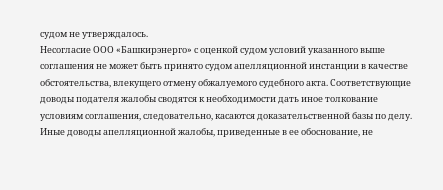судом не утверждалось.
Несогласие ООО «Башкирэнерго» с оценкой судом условий указанного выше соглашения не может быть принято судом апелляционной инстанции в качестве обстоятельства, влекущего отмену обжалуемого судебного акта. Соответствующие доводы подателя жалобы сводятся к необходимости дать иное толкование условиям соглашения, следовательно, касаются доказательственной базы по делу.
Иные доводы апелляционной жалобы, приведенные в ее обоснование, не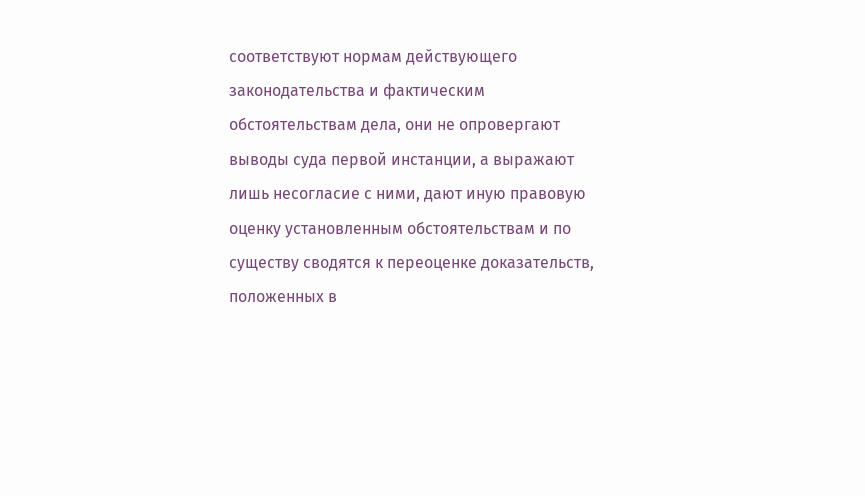соответствуют нормам действующего законодательства и фактическим обстоятельствам дела, они не опровергают выводы суда первой инстанции, а выражают лишь несогласие с ними, дают иную правовую оценку установленным обстоятельствам и по существу сводятся к переоценке доказательств, положенных в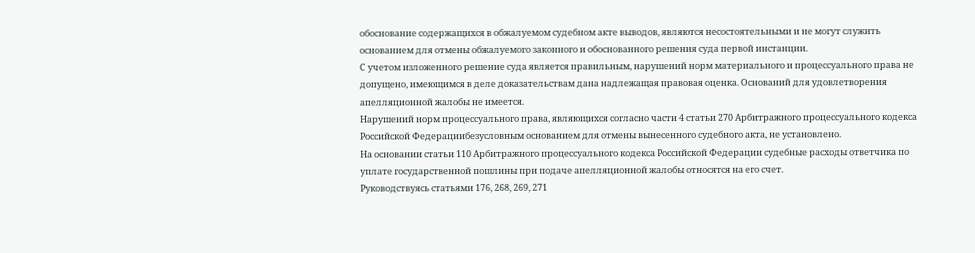обоснование содержащихся в обжалуемом судебном акте выводов, являются несостоятельными и не могут служить основанием для отмены обжалуемого законного и обоснованного решения суда первой инстанции.
С учетом изложенного решение суда является правильным, нарушений норм материального и процессуального права не допущено, имеющимся в деле доказательствам дана надлежащая правовая оценка. Оснований для удовлетворения апелляционной жалобы не имеется.
Нарушений норм процессуального права, являющихся согласно части 4 статьи 270 Арбитражного процессуального кодекса Российской Федерациибезусловным основанием для отмены вынесенного судебного акта, не установлено.
На основании статьи 110 Арбитражного процессуального кодекса Российской Федерации судебные расходы ответчика по уплате государственной пошлины при подаче апелляционной жалобы относятся на его счет.
Руководствуясь статьями 176, 268, 269, 271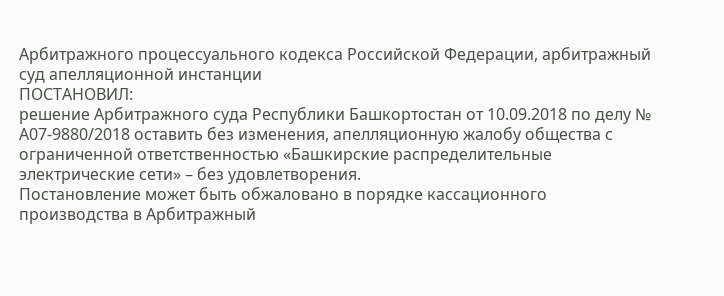Арбитражного процессуального кодекса Российской Федерации, арбитражный суд апелляционной инстанции
ПОСТАНОВИЛ:
решение Арбитражного суда Республики Башкортостан от 10.09.2018 по делу № А07-9880/2018 оставить без изменения, апелляционную жалобу общества с ограниченной ответственностью «Башкирские распределительные электрические сети» – без удовлетворения.
Постановление может быть обжаловано в порядке кассационного производства в Арбитражный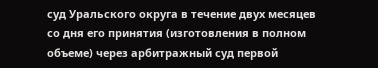суд Уральского округа в течение двух месяцев со дня его принятия (изготовления в полном объеме) через арбитражный суд первой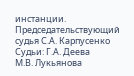инстанции.
Председательствующий судья С.А. Карпусенко
Судьи: Г.А. Деева
М.В. Лукьянова